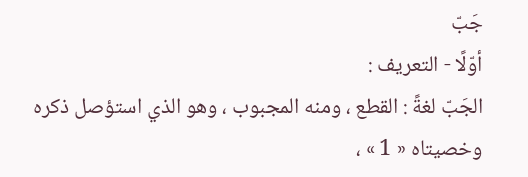جَبّ
أوّلًا - التعريف :
الجَبّ لغةً : القطع ، ومنه المجبوب ، وهو الذي استؤصل ذكره وخصيتاه « 1 » ،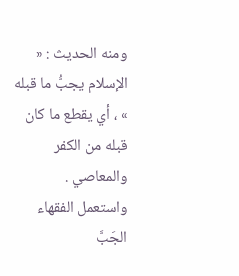ومنه الحديث : « الإسلام يجبُّ ما قبله » ، أي يقطع ما كان قبله من الكفر والمعاصي .
واستعمل الفقهاء الجَبَّ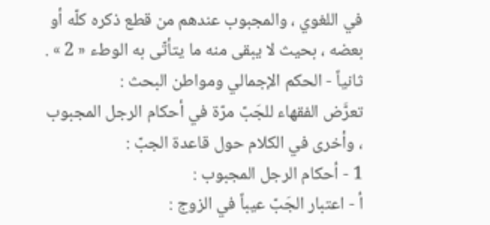في اللغوي ، والمجبوب عندهم من قطع ذكره كلّه أو بعضه ، بحيث لا يبقى منه ما يتأتّى به الوطء « 2 » .
ثانياً - الحكم الإجمالي ومواطن البحث :
تعرَّض الفقهاء للجَبّ مرّة في أحكام الرجل المجبوب ، وأخرى في الكلام حول قاعدة الجبّ :
1 - أحكام الرجل المجبوب :
أ - اعتبار الجَبّ عيباً في الزوج :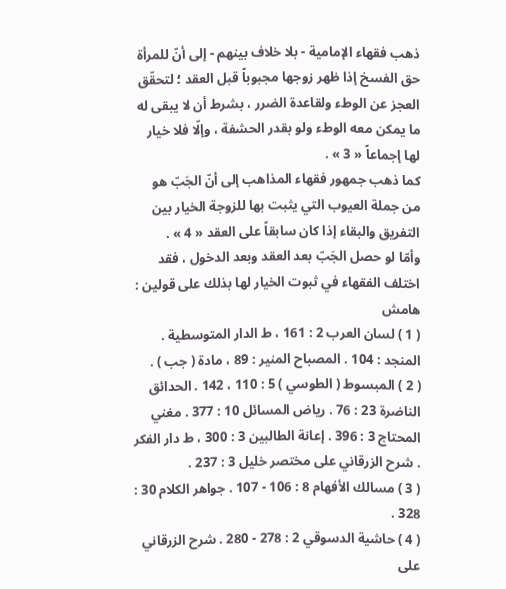ذهب فقهاء الإمامية - بلا خلاف بينهم - إلى أنّ للمرأة حق الفسخ إذا ظهر زوجها مجبوباً قبل العقد ؛ لتحقّق العجز عن الوطء ولقاعدة الضرر ، بشرط أن لا يبقى له ما يمكن معه الوطء ولو بقدر الحشفة ، وإلّا فلا خيار لها إجماعاً « 3 » .
كما ذهب جمهور فقهاء المذاهب إلى أنّ الجَبّ هو من جملة العيوب التي يثبت بها للزوجة الخيار بين التفريق والبقاء إذا كان سابقاً على العقد « 4 » .
وأمّا لو حصل الجَبّ بعد العقد وبعد الدخول ، فقد اختلف الفقهاء في ثبوت الخيار لها بذلك على قولين :
هامش
( 1 ) لسان العرب 2 : 161 ، ط الدار المتوسطية . المنجد : 104 . المصباح المنير : 89 ، مادة ( جب ) .
( 2 ) المبسوط ( الطوسي ) 5 : 110 ، 142 . الحدائق الناضرة 23 : 76 . رياض المسائل 10 : 377 . مغني المحتاج 3 : 396 . إعانة الطالبين 3 : 300 ، ط دار الفكر . شرح الزرقاني على مختصر خليل 3 : 237 .
( 3 ) مسالك الأفهام 8 : 106 - 107 . جواهر الكلام 30 : 328 .
( 4 ) حاشية الدسوقي 2 : 278 - 280 . شرح الزرقاني على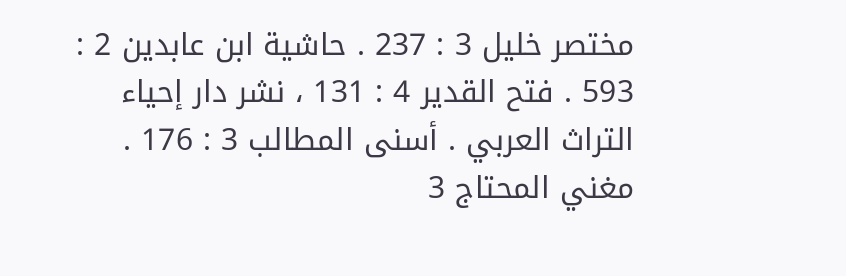مختصر خليل 3 : 237 . حاشية ابن عابدين 2 : 593 . فتح القدير 4 : 131 ، نشر دار إحياء التراث العربي . أسنى المطالب 3 : 176 . مغني المحتاج 3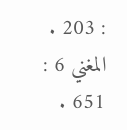: 203 . المغني 6 : 651 .